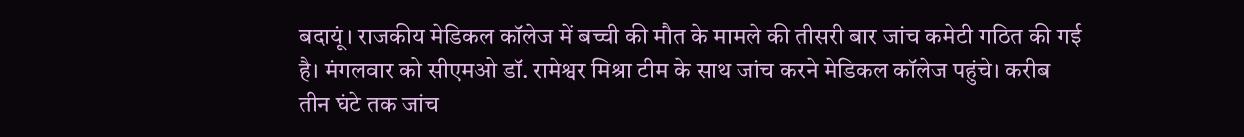बदायूं। राजकीय मेडिकल कॉलेज में बच्ची की मौत के मामले की तीसरी बार जांच कमेटी गठित की गई है। मंगलवार को सीएमओ डॉ. रामेश्वर मिश्रा टीम के साथ जांच करने मेडिकल कॉलेज पहुंचे। करीब तीन घंटे तक जांच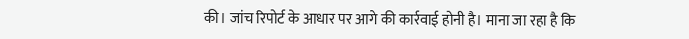की। जांच रिपोर्ट के आधार पर आगे की कार्रवाई होनी है। माना जा रहा है कि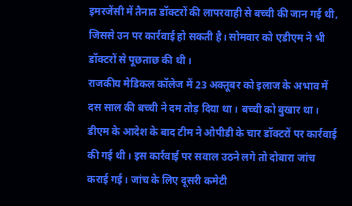इमरजेंसी में तैनात डॉक्टरों की लापरवाही से बच्ची की जान गई थी, जिससे उन पर कार्रवाई हो सकती है। सोमवार को एडीएम ने भी डॉक्टरों से पूछताछ की थी।
राजकीय मेडिकल कॉलेज में 23 अक्तूबर को इलाज के अभाव में दस साल की बच्ची ने दम तोड़ दिया था। बच्ची को बुखार था। डीएम के आदेश के बाद टीम ने ओपीडी के चार डॉक्टरों पर कार्रवाई की गई थी। इस कार्रवाई पर सवाल उठने लगे तो दोबारा जांच कराई गई। जांच के लिए दूसरी कमेटी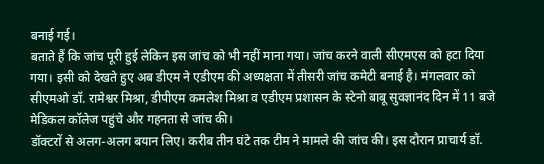बनाई गई।
बताते हैं कि जांच पूरी हुई लेकिन इस जांच को भी नहीं माना गया। जांच करने वाली सीएमएस को हटा दिया गया। इसी को देखते हुए अब डीएम ने एडीएम की अध्यक्षता में तीसरी जांच कमेटी बनाई है। मंगलवार को सीएमओ डॉ. रामेश्वर मिश्रा, डीपीएम कमलेश मिश्रा व एडीएम प्रशासन के स्टेनो बाबू सुवज्ञानंद दिन में 11 बजे मेडिकल कॉलेज पहुंचे और गहनता से जांच की।
डॉक्टरों से अलग-अलग बयान लिए। करीब तीन घंटे तक टीम ने मामले की जांच की। इस दौरान प्राचार्य डॉ.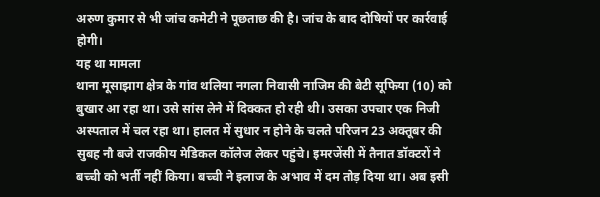अरुण कुमार से भी जांच कमेटी ने पूछताछ की है। जांच के बाद दोषियों पर कार्रवाई होगी।
यह था मामला
थाना मूसाझाग क्षेत्र के गांव थलिया नगला निवासी नाजिम की बेटी सूफिया (10) को बुखार आ रहा था। उसे सांस लेने में दिक्कत हो रही थी। उसका उपचार एक निजी अस्पताल में चल रहा था। हालत में सुधार न होने के चलते परिजन 23 अक्तूबर की सुबह नौ बजे राजकीय मेडिकल कॉलेज लेकर पहुंचे। इमरजेंसी में तैनात डॉक्टरों ने बच्ची को भर्ती नहीं किया। बच्ची ने इलाज के अभाव में दम तोड़ दिया था। अब इसी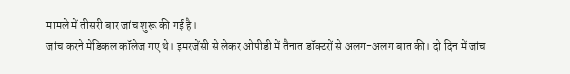मामले में तीसरी बार जांच शुरू की गई है।
जांच करने मेडिकल कॉलेज गए थे। इमरजेंसी से लेकर ओपीडी में तैनात डॉक्टरों से अलग-अलग बात की। दो दिन में जांच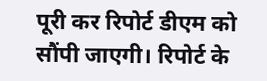पूरी कर रिपोर्ट डीएम को सौंपी जाएगी। रिपोर्ट के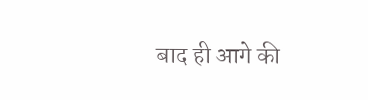बाद ही आगे की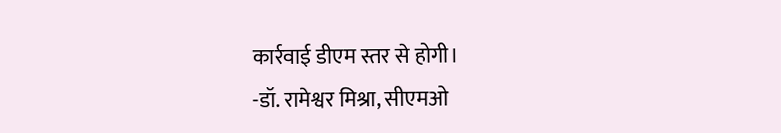कार्रवाई डीएम स्तर से होगी।
-डॉ. रामेश्वर मिश्रा, सीएमओ